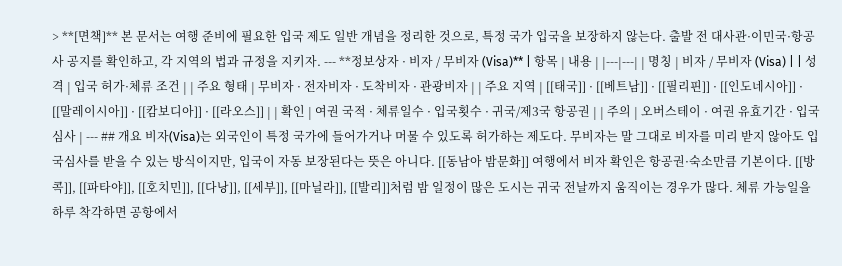> **[면책]** 본 문서는 여행 준비에 필요한 입국 제도 일반 개념을 정리한 것으로, 특정 국가 입국을 보장하지 않는다. 출발 전 대사관·이민국·항공사 공지를 확인하고, 각 지역의 법과 규정을 지키자. --- **정보상자 · 비자 / 무비자 (Visa)** | 항목 | 내용 | |---|---| | 명칭 | 비자 / 무비자 (Visa) | | 성격 | 입국 허가·체류 조건 | | 주요 형태 | 무비자 · 전자비자 · 도착비자 · 관광비자 | | 주요 지역 | [[태국]] · [[베트남]] · [[필리핀]] · [[인도네시아]] · [[말레이시아]] · [[캄보디아]] · [[라오스]] | | 확인 | 여권 국적 · 체류일수 · 입국횟수 · 귀국/제3국 항공권 | | 주의 | 오버스테이 · 여권 유효기간 · 입국심사 | --- ## 개요 비자(Visa)는 외국인이 특정 국가에 들어가거나 머물 수 있도록 허가하는 제도다. 무비자는 말 그대로 비자를 미리 받지 않아도 입국심사를 받을 수 있는 방식이지만, 입국이 자동 보장된다는 뜻은 아니다. [[동남아 밤문화]] 여행에서 비자 확인은 항공권·숙소만큼 기본이다. [[방콕]], [[파타야]], [[호치민]], [[다낭]], [[세부]], [[마닐라]], [[발리]]처럼 밤 일정이 많은 도시는 귀국 전날까지 움직이는 경우가 많다. 체류 가능일을 하루 착각하면 공항에서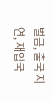벌금, 출국 지연, 재입국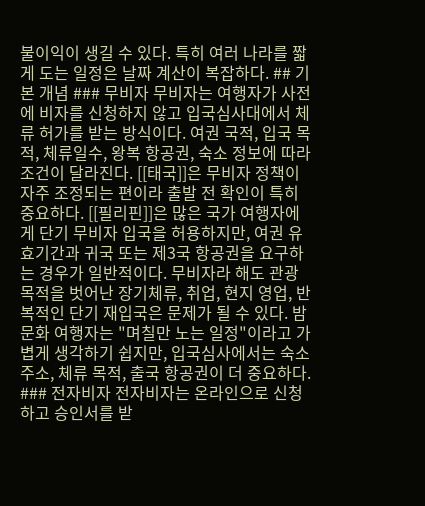불이익이 생길 수 있다. 특히 여러 나라를 짧게 도는 일정은 날짜 계산이 복잡하다. ## 기본 개념 ### 무비자 무비자는 여행자가 사전에 비자를 신청하지 않고 입국심사대에서 체류 허가를 받는 방식이다. 여권 국적, 입국 목적, 체류일수, 왕복 항공권, 숙소 정보에 따라 조건이 달라진다. [[태국]]은 무비자 정책이 자주 조정되는 편이라 출발 전 확인이 특히 중요하다. [[필리핀]]은 많은 국가 여행자에게 단기 무비자 입국을 허용하지만, 여권 유효기간과 귀국 또는 제3국 항공권을 요구하는 경우가 일반적이다. 무비자라 해도 관광 목적을 벗어난 장기체류, 취업, 현지 영업, 반복적인 단기 재입국은 문제가 될 수 있다. 밤문화 여행자는 "며칠만 노는 일정"이라고 가볍게 생각하기 쉽지만, 입국심사에서는 숙소 주소, 체류 목적, 출국 항공권이 더 중요하다. ### 전자비자 전자비자는 온라인으로 신청하고 승인서를 받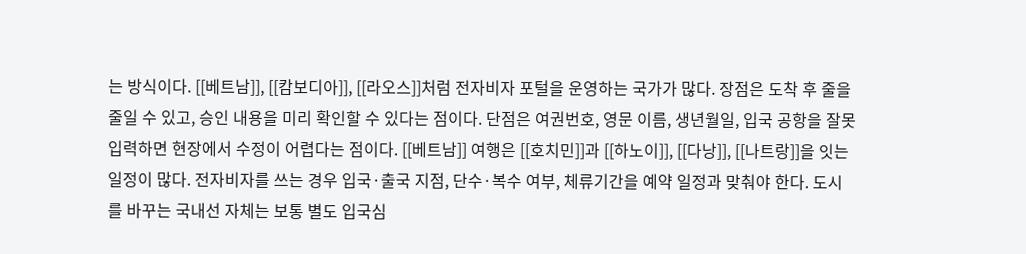는 방식이다. [[베트남]], [[캄보디아]], [[라오스]]처럼 전자비자 포털을 운영하는 국가가 많다. 장점은 도착 후 줄을 줄일 수 있고, 승인 내용을 미리 확인할 수 있다는 점이다. 단점은 여권번호, 영문 이름, 생년월일, 입국 공항을 잘못 입력하면 현장에서 수정이 어렵다는 점이다. [[베트남]] 여행은 [[호치민]]과 [[하노이]], [[다낭]], [[나트랑]]을 잇는 일정이 많다. 전자비자를 쓰는 경우 입국·출국 지점, 단수·복수 여부, 체류기간을 예약 일정과 맞춰야 한다. 도시를 바꾸는 국내선 자체는 보통 별도 입국심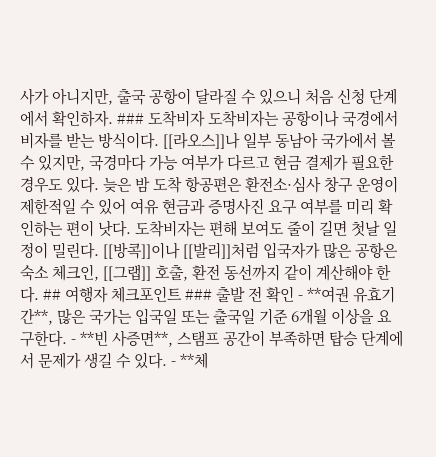사가 아니지만, 출국 공항이 달라질 수 있으니 처음 신청 단계에서 확인하자. ### 도착비자 도착비자는 공항이나 국경에서 비자를 받는 방식이다. [[라오스]]나 일부 동남아 국가에서 볼 수 있지만, 국경마다 가능 여부가 다르고 현금 결제가 필요한 경우도 있다. 늦은 밤 도착 항공편은 환전소·심사 창구 운영이 제한적일 수 있어 여유 현금과 증명사진 요구 여부를 미리 확인하는 편이 낫다. 도착비자는 편해 보여도 줄이 길면 첫날 일정이 밀린다. [[방콕]]이나 [[발리]]처럼 입국자가 많은 공항은 숙소 체크인, [[그랩]] 호출, 환전 동선까지 같이 계산해야 한다. ## 여행자 체크포인트 ### 출발 전 확인 - **여권 유효기간**, 많은 국가는 입국일 또는 출국일 기준 6개월 이상을 요구한다. - **빈 사증면**, 스탬프 공간이 부족하면 탑승 단계에서 문제가 생길 수 있다. - **체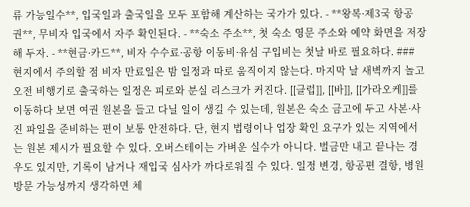류 가능일수**, 입국일과 출국일을 모두 포함해 계산하는 국가가 있다. - **왕복·제3국 항공권**, 무비자 입국에서 자주 확인된다. - **숙소 주소**, 첫 숙소 영문 주소와 예약 화면을 저장해 두자. - **현금·카드**, 비자 수수료·공항 이동비·유심 구입비는 첫날 바로 필요하다. ### 현지에서 주의할 점 비자 만료일은 밤 일정과 따로 움직이지 않는다. 마지막 날 새벽까지 놀고 오전 비행기로 출국하는 일정은 피로와 분실 리스크가 커진다. [[클럽]], [[바]], [[가라오케]]를 이동하다 보면 여권 원본을 들고 다닐 일이 생길 수 있는데, 원본은 숙소 금고에 두고 사본·사진 파일을 준비하는 편이 보통 안전하다. 단, 현지 법령이나 업장 확인 요구가 있는 지역에서는 원본 제시가 필요할 수 있다. 오버스테이는 가벼운 실수가 아니다. 벌금만 내고 끝나는 경우도 있지만, 기록이 남거나 재입국 심사가 까다로워질 수 있다. 일정 변경, 항공편 결항, 병원 방문 가능성까지 생각하면 체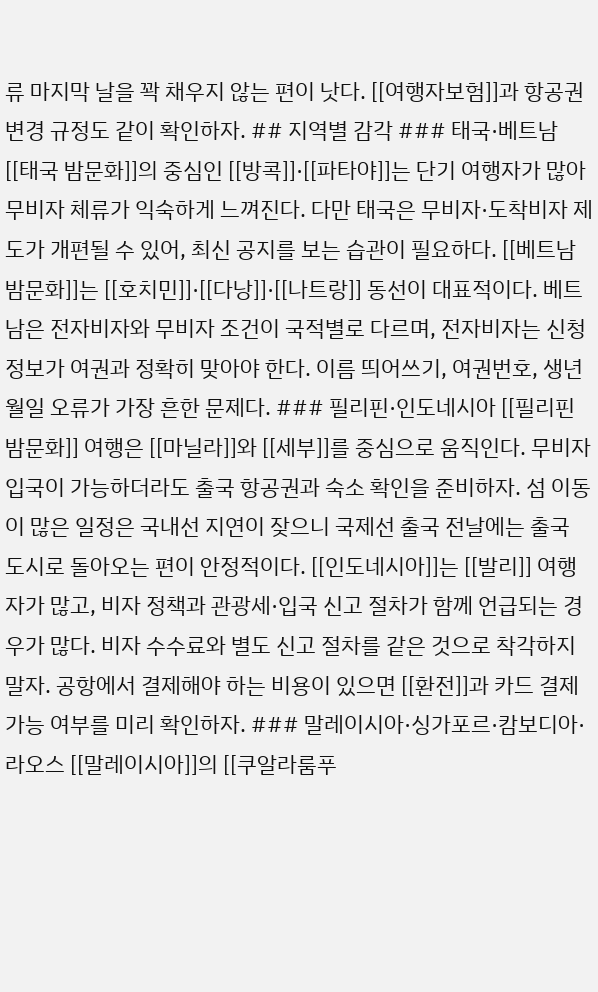류 마지막 날을 꽉 채우지 않는 편이 낫다. [[여행자보험]]과 항공권 변경 규정도 같이 확인하자. ## 지역별 감각 ### 태국·베트남 [[태국 밤문화]]의 중심인 [[방콕]]·[[파타야]]는 단기 여행자가 많아 무비자 체류가 익숙하게 느껴진다. 다만 태국은 무비자·도착비자 제도가 개편될 수 있어, 최신 공지를 보는 습관이 필요하다. [[베트남 밤문화]]는 [[호치민]]·[[다낭]]·[[나트랑]] 동선이 대표적이다. 베트남은 전자비자와 무비자 조건이 국적별로 다르며, 전자비자는 신청 정보가 여권과 정확히 맞아야 한다. 이름 띄어쓰기, 여권번호, 생년월일 오류가 가장 흔한 문제다. ### 필리핀·인도네시아 [[필리핀 밤문화]] 여행은 [[마닐라]]와 [[세부]]를 중심으로 움직인다. 무비자 입국이 가능하더라도 출국 항공권과 숙소 확인을 준비하자. 섬 이동이 많은 일정은 국내선 지연이 잦으니 국제선 출국 전날에는 출국 도시로 돌아오는 편이 안정적이다. [[인도네시아]]는 [[발리]] 여행자가 많고, 비자 정책과 관광세·입국 신고 절차가 함께 언급되는 경우가 많다. 비자 수수료와 별도 신고 절차를 같은 것으로 착각하지 말자. 공항에서 결제해야 하는 비용이 있으면 [[환전]]과 카드 결제 가능 여부를 미리 확인하자. ### 말레이시아·싱가포르·캄보디아·라오스 [[말레이시아]]의 [[쿠알라룸푸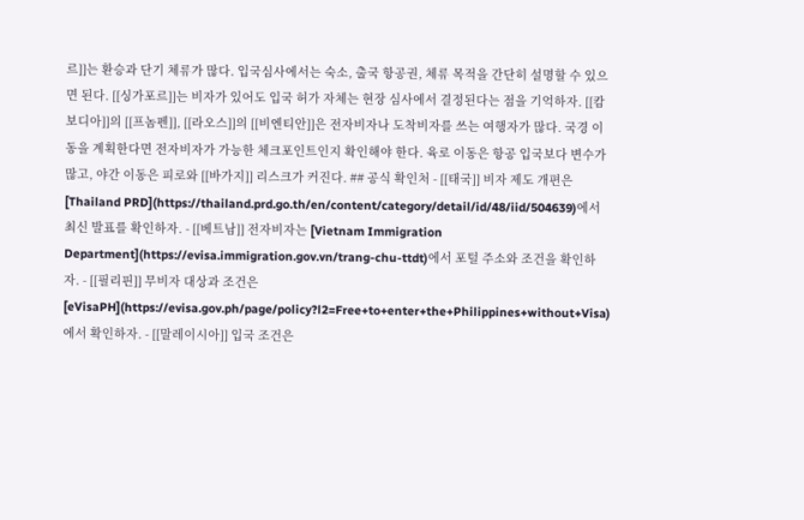르]]는 환승과 단기 체류가 많다. 입국심사에서는 숙소, 출국 항공권, 체류 목적을 간단히 설명할 수 있으면 된다. [[싱가포르]]는 비자가 있어도 입국 허가 자체는 현장 심사에서 결정된다는 점을 기억하자. [[캄보디아]]의 [[프놈펜]], [[라오스]]의 [[비엔티안]]은 전자비자나 도착비자를 쓰는 여행자가 많다. 국경 이동을 계획한다면 전자비자가 가능한 체크포인트인지 확인해야 한다. 육로 이동은 항공 입국보다 변수가 많고, 야간 이동은 피로와 [[바가지]] 리스크가 커진다. ## 공식 확인처 - [[태국]] 비자 제도 개편은 [Thailand PRD](https://thailand.prd.go.th/en/content/category/detail/id/48/iid/504639)에서 최신 발표를 확인하자. - [[베트남]] 전자비자는 [Vietnam Immigration Department](https://evisa.immigration.gov.vn/trang-chu-ttdt)에서 포털 주소와 조건을 확인하자. - [[필리핀]] 무비자 대상과 조건은 [eVisaPH](https://evisa.gov.ph/page/policy?l2=Free+to+enter+the+Philippines+without+Visa)에서 확인하자. - [[말레이시아]] 입국 조건은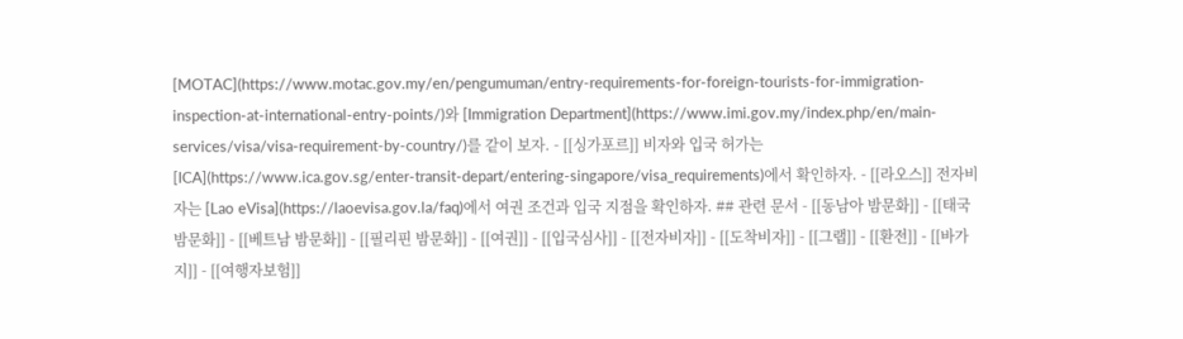[MOTAC](https://www.motac.gov.my/en/pengumuman/entry-requirements-for-foreign-tourists-for-immigration-inspection-at-international-entry-points/)와 [Immigration Department](https://www.imi.gov.my/index.php/en/main-services/visa/visa-requirement-by-country/)를 같이 보자. - [[싱가포르]] 비자와 입국 허가는 [ICA](https://www.ica.gov.sg/enter-transit-depart/entering-singapore/visa_requirements)에서 확인하자. - [[라오스]] 전자비자는 [Lao eVisa](https://laoevisa.gov.la/faq)에서 여권 조건과 입국 지점을 확인하자. ## 관련 문서 - [[동남아 밤문화]] - [[태국 밤문화]] - [[베트남 밤문화]] - [[필리핀 밤문화]] - [[여권]] - [[입국심사]] - [[전자비자]] - [[도착비자]] - [[그랩]] - [[환전]] - [[바가지]] - [[여행자보험]]